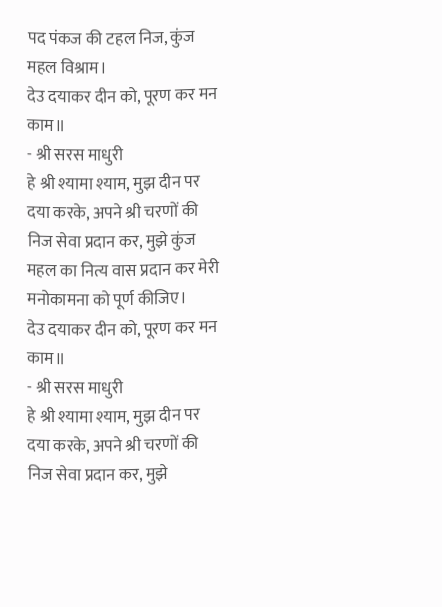पद पंकज की टहल निज, कुंज महल विश्राम।
देउ दयाकर दीन को, पूरण कर मन काम॥
- श्री सरस माधुरी
हे श्री श्यामा श्याम, मुझ दीन पर दया करके, अपने श्री चरणों की निज सेवा प्रदान कर, मुझे कुंज महल का नित्य वास प्रदान कर मेरी मनोकामना को पूर्ण कीजिए।
देउ दयाकर दीन को, पूरण कर मन काम॥
- श्री सरस माधुरी
हे श्री श्यामा श्याम, मुझ दीन पर दया करके, अपने श्री चरणों की निज सेवा प्रदान कर, मुझे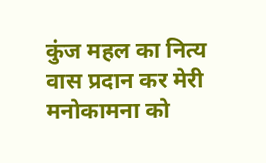कुंज महल का नित्य वास प्रदान कर मेरी मनोकामना को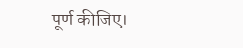पूर्ण कीजिए।